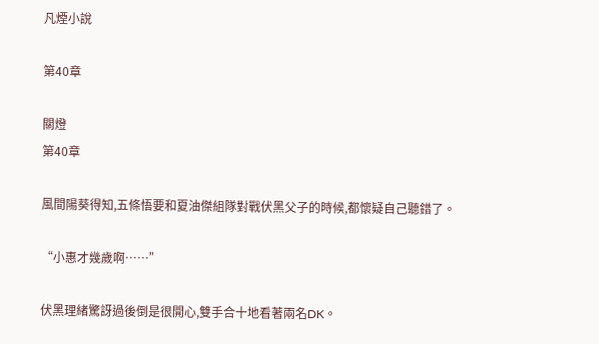凡煙小說

第40章

關燈
第40章

風間陽葵得知,五條悟要和夏油傑組隊對戰伏黑父子的時候,都懷疑自己聽錯了。

“小惠才幾歲啊……”

伏黑理緒驚訝過後倒是很開心,雙手合十地看著兩名DK。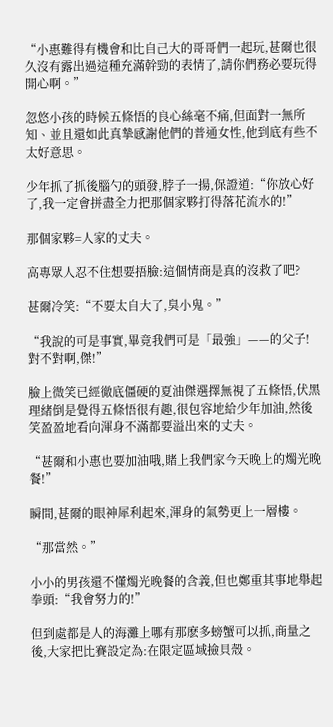“小惠難得有機會和比自己大的哥哥們一起玩,甚爾也很久沒有露出過這種充滿幹勁的表情了,請你們務必要玩得開心啊。”

忽悠小孩的時候五條悟的良心絲毫不痛,但面對一無所知、並且還如此真摯感謝他們的普通女性,他到底有些不太好意思。

少年抓了抓後腦勺的頭發,脖子一揚,保證道:“你放心好了,我一定會拼盡全力把那個家夥打得落花流水的!”

那個家夥=人家的丈夫。

高專眾人忍不住想要捂臉:這個情商是真的沒救了吧?

甚爾冷笑:“不要太自大了,臭小鬼。”

“我說的可是事實,畢竟我們可是「最強」——的父子!對不對啊,傑!”

臉上微笑已經徹底僵硬的夏油傑選擇無視了五條悟,伏黑理緒倒是覺得五條悟很有趣,很包容地給少年加油,然後笑盈盈地看向渾身不滿都要溢出來的丈夫。

“甚爾和小惠也要加油哦,賭上我們家今天晚上的燭光晚餐!”

瞬間,甚爾的眼神犀利起來,渾身的氣勢更上一層樓。

“那當然。”

小小的男孩還不懂燭光晚餐的含義,但也鄭重其事地舉起拳頭:“我會努力的!”

但到處都是人的海灘上哪有那麽多螃蟹可以抓,商量之後,大家把比賽設定為:在限定區域撿貝殼。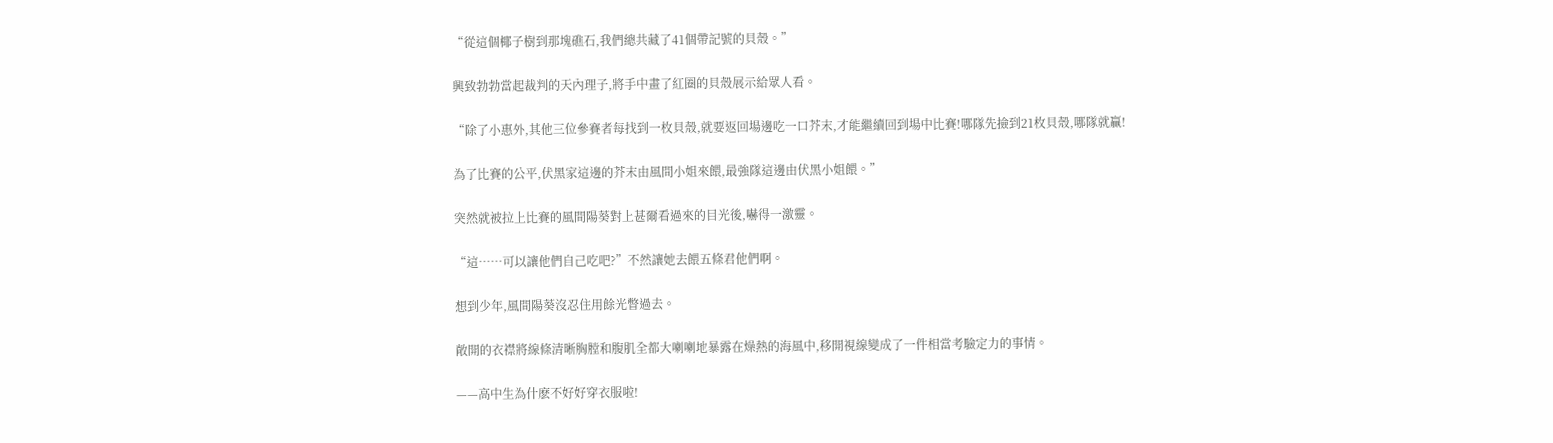“從這個椰子樹到那塊礁石,我們總共藏了41個帶記號的貝殼。”

興致勃勃當起裁判的天內理子,將手中畫了紅圈的貝殼展示給眾人看。

“除了小惠外,其他三位參賽者每找到一枚貝殼,就要返回場邊吃一口芥末,才能繼續回到場中比賽!哪隊先撿到21枚貝殼,哪隊就贏!

為了比賽的公平,伏黑家這邊的芥末由風間小姐來餵,最強隊這邊由伏黑小姐餵。”

突然就被拉上比賽的風間陽葵對上甚爾看過來的目光後,嚇得一激靈。

“這……可以讓他們自己吃吧?”不然讓她去餵五條君他們啊。

想到少年,風間陽葵沒忍住用餘光瞥過去。

敞開的衣襟將線條清晰胸膛和腹肌全都大喇喇地暴露在燥熱的海風中,移開視線變成了一件相當考驗定力的事情。

——高中生為什麽不好好穿衣服啦!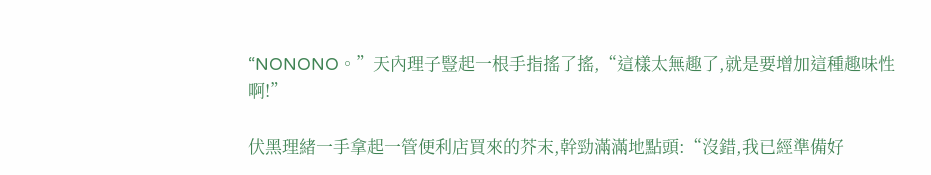“NONONO。”天內理子豎起一根手指搖了搖,“這樣太無趣了,就是要增加這種趣味性啊!”

伏黑理緒一手拿起一管便利店買來的芥末,幹勁滿滿地點頭:“沒錯,我已經準備好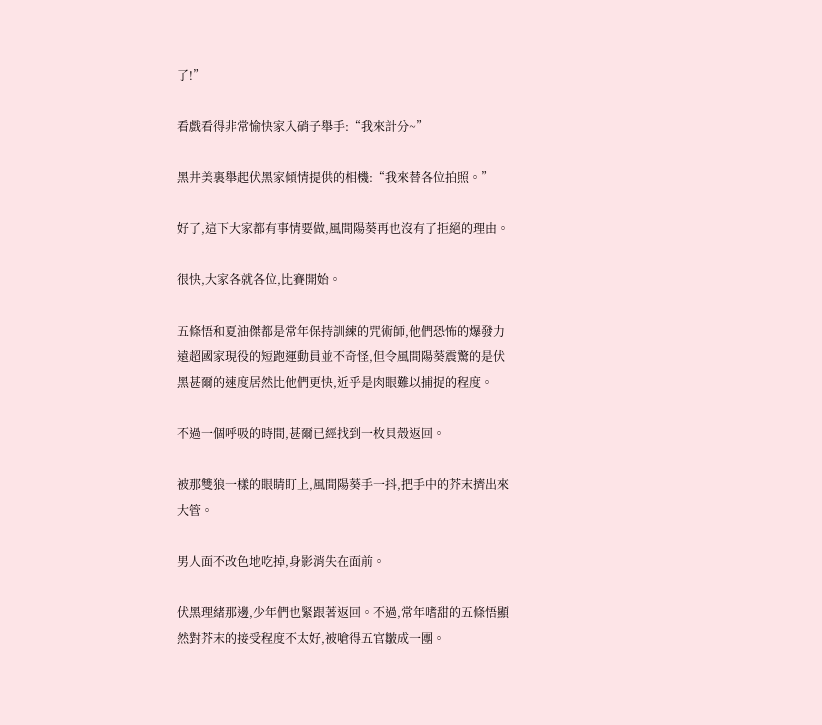了!”

看戲看得非常愉快家入硝子舉手:“我來計分~”

黑井美裏舉起伏黑家傾情提供的相機:“我來替各位拍照。”

好了,這下大家都有事情要做,風間陽葵再也沒有了拒絕的理由。

很快,大家各就各位,比賽開始。

五條悟和夏油傑都是常年保持訓練的咒術師,他們恐怖的爆發力遠超國家現役的短跑運動員並不奇怪,但令風間陽葵震驚的是伏黑甚爾的速度居然比他們更快,近乎是肉眼難以捕捉的程度。

不過一個呼吸的時間,甚爾已經找到一枚貝殼返回。

被那雙狼一樣的眼睛盯上,風間陽葵手一抖,把手中的芥末擠出來大管。

男人面不改色地吃掉,身影消失在面前。

伏黑理緒那邊,少年們也緊跟著返回。不過,常年嗜甜的五條悟顯然對芥末的接受程度不太好,被嗆得五官皺成一團。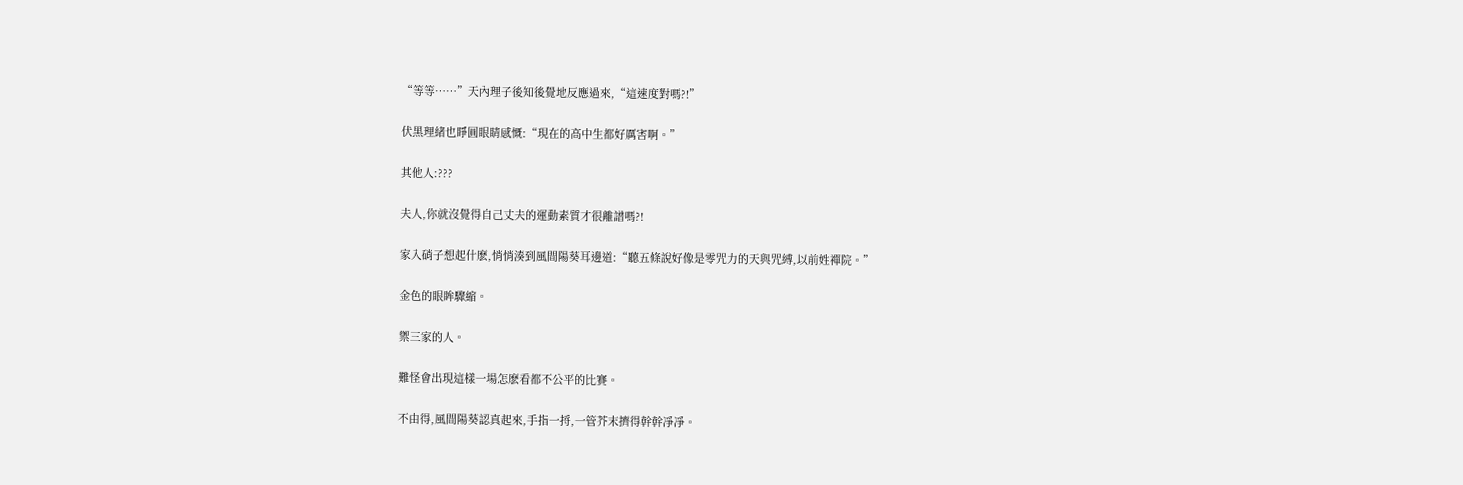“等等……”天內理子後知後覺地反應過來,“這速度對嗎?!”

伏黑理緒也睜圓眼睛感慨:“現在的高中生都好厲害啊。”

其他人:???

夫人,你就沒覺得自己丈夫的運動素質才很離譜嗎?!

家入硝子想起什麽,悄悄湊到風間陽葵耳邊道:“聽五條說好像是零咒力的天與咒縛,以前姓禪院。”

金色的眼眸驟縮。

禦三家的人。

難怪會出現這樣一場怎麽看都不公平的比賽。

不由得,風間陽葵認真起來,手指一捋,一管芥末擠得幹幹凈凈。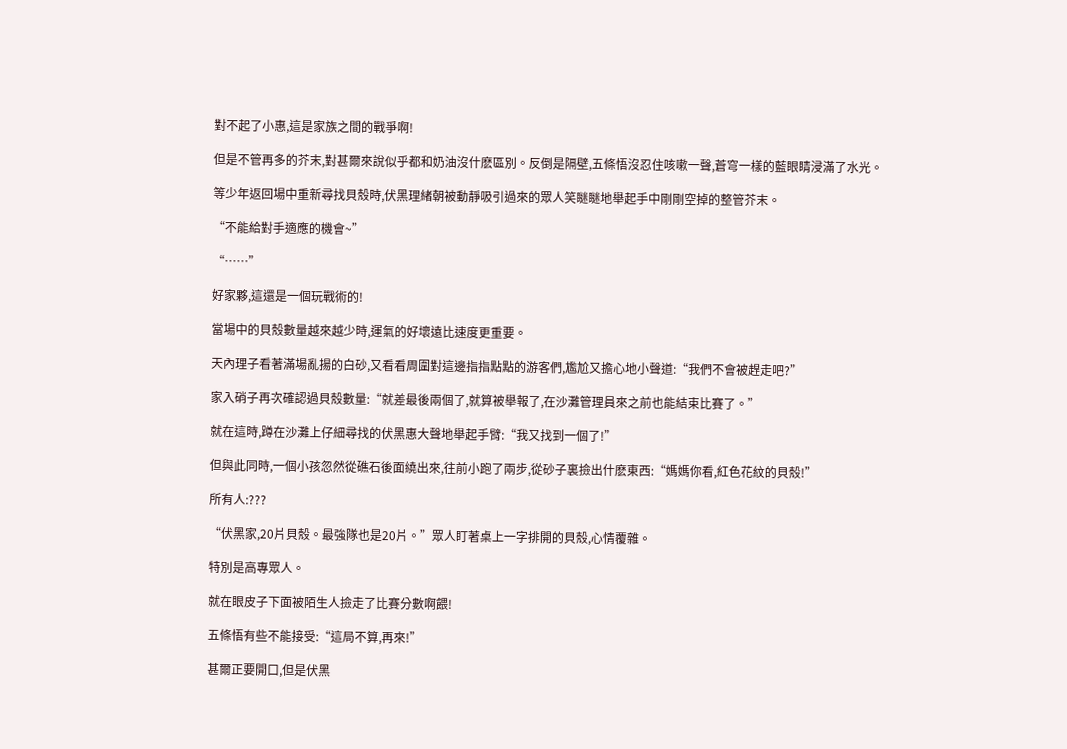對不起了小惠,這是家族之間的戰爭啊!

但是不管再多的芥末,對甚爾來說似乎都和奶油沒什麽區別。反倒是隔壁,五條悟沒忍住咳嗽一聲,蒼穹一樣的藍眼睛浸滿了水光。

等少年返回場中重新尋找貝殼時,伏黑理緒朝被動靜吸引過來的眾人笑瞇瞇地舉起手中剛剛空掉的整管芥末。

“不能給對手適應的機會~”

“……”

好家夥,這還是一個玩戰術的!

當場中的貝殼數量越來越少時,運氣的好壞遠比速度更重要。

天內理子看著滿場亂揚的白砂,又看看周圍對這邊指指點點的游客們,尷尬又擔心地小聲道:“我們不會被趕走吧?”

家入硝子再次確認過貝殼數量:“就差最後兩個了,就算被舉報了,在沙灘管理員來之前也能結束比賽了。”

就在這時,蹲在沙灘上仔細尋找的伏黑惠大聲地舉起手臂:“我又找到一個了!”

但與此同時,一個小孩忽然從礁石後面繞出來,往前小跑了兩步,從砂子裏撿出什麽東西:“媽媽你看,紅色花紋的貝殼!”

所有人:???

“伏黑家,20片貝殼。最強隊也是20片。”眾人盯著桌上一字排開的貝殼,心情覆雜。

特別是高專眾人。

就在眼皮子下面被陌生人撿走了比賽分數啊餵!

五條悟有些不能接受:“這局不算,再來!”

甚爾正要開口,但是伏黑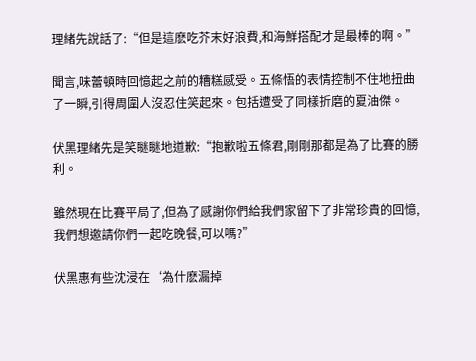理緒先說話了:“但是這麽吃芥末好浪費,和海鮮搭配才是最棒的啊。”

聞言,味蕾頓時回憶起之前的糟糕感受。五條悟的表情控制不住地扭曲了一瞬,引得周圍人沒忍住笑起來。包括遭受了同樣折磨的夏油傑。

伏黑理緒先是笑瞇瞇地道歉:“抱歉啦五條君,剛剛那都是為了比賽的勝利。

雖然現在比賽平局了,但為了感謝你們給我們家留下了非常珍貴的回憶,我們想邀請你們一起吃晚餐,可以嗎?”

伏黑惠有些沈浸在‘為什麽漏掉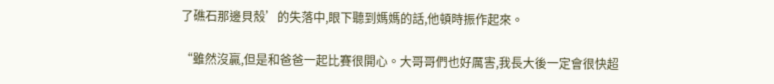了礁石那邊貝殼’的失落中,眼下聽到媽媽的話,他頓時振作起來。

“雖然沒贏,但是和爸爸一起比賽很開心。大哥哥們也好厲害,我長大後一定會很快超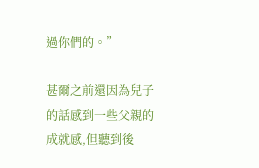過你們的。”

甚爾之前還因為兒子的話感到一些父親的成就感,但聽到後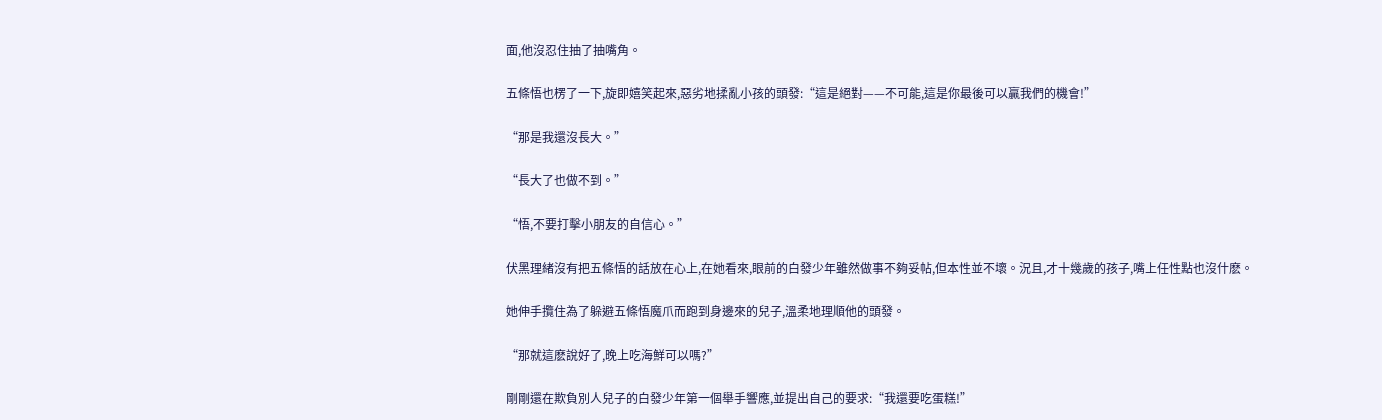面,他沒忍住抽了抽嘴角。

五條悟也楞了一下,旋即嬉笑起來,惡劣地揉亂小孩的頭發:“這是絕對——不可能,這是你最後可以贏我們的機會!”

“那是我還沒長大。”

“長大了也做不到。”

“悟,不要打擊小朋友的自信心。”

伏黑理緒沒有把五條悟的話放在心上,在她看來,眼前的白發少年雖然做事不夠妥帖,但本性並不壞。況且,才十幾歲的孩子,嘴上任性點也沒什麽。

她伸手攬住為了躲避五條悟魔爪而跑到身邊來的兒子,溫柔地理順他的頭發。

“那就這麽說好了,晚上吃海鮮可以嗎?”

剛剛還在欺負別人兒子的白發少年第一個舉手響應,並提出自己的要求:“我還要吃蛋糕!”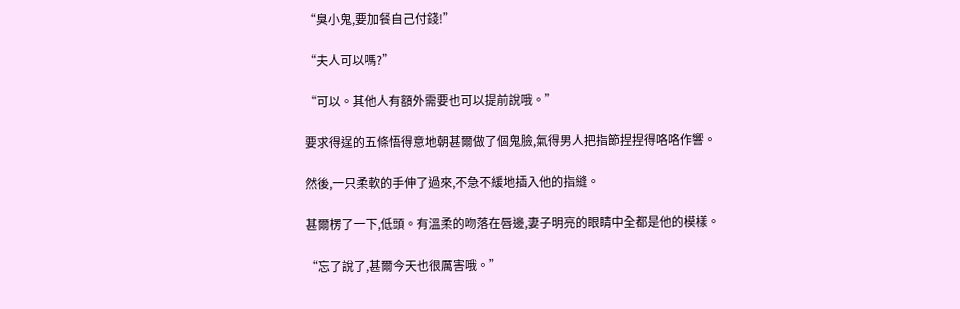“臭小鬼,要加餐自己付錢!”

“夫人可以嗎?”

“可以。其他人有額外需要也可以提前說哦。”

要求得逞的五條悟得意地朝甚爾做了個鬼臉,氣得男人把指節捏捏得咯咯作響。

然後,一只柔軟的手伸了過來,不急不緩地插入他的指縫。

甚爾楞了一下,低頭。有溫柔的吻落在唇邊,妻子明亮的眼睛中全都是他的模樣。

“忘了說了,甚爾今天也很厲害哦。”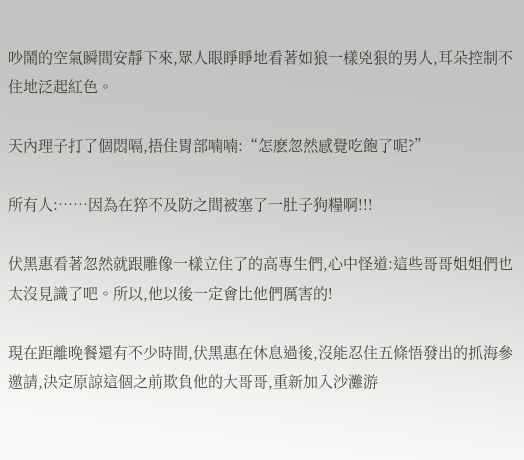吵鬧的空氣瞬間安靜下來,眾人眼睜睜地看著如狼一樣兇狠的男人,耳朵控制不住地泛起紅色。

天內理子打了個悶嗝,捂住胃部喃喃:“怎麽忽然感覺吃飽了呢?”

所有人:……因為在猝不及防之間被塞了一肚子狗糧啊!!!

伏黑惠看著忽然就跟雕像一樣立住了的高專生們,心中怪道:這些哥哥姐姐們也太沒見識了吧。所以,他以後一定會比他們厲害的!

現在距離晚餐還有不少時間,伏黑惠在休息過後,沒能忍住五條悟發出的抓海參邀請,決定原諒這個之前欺負他的大哥哥,重新加入沙灘游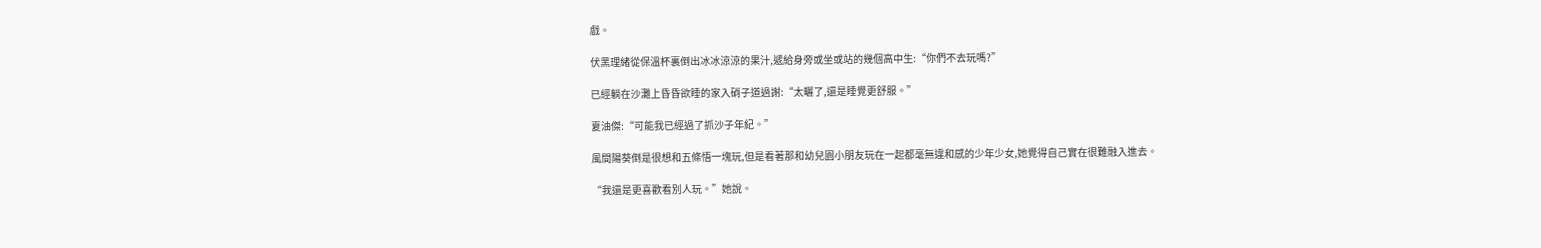戲。

伏黑理緒從保溫杯裏倒出冰冰涼涼的果汁,遞給身旁或坐或站的幾個高中生:“你們不去玩嗎?”

已經躺在沙灘上昏昏欲睡的家入硝子道過謝:“太曬了,還是睡覺更舒服。”

夏油傑:“可能我已經過了抓沙子年紀。”

風間陽葵倒是很想和五條悟一塊玩,但是看著那和幼兒園小朋友玩在一起都毫無違和感的少年少女,她覺得自己實在很難融入進去。

“我還是更喜歡看別人玩。”她說。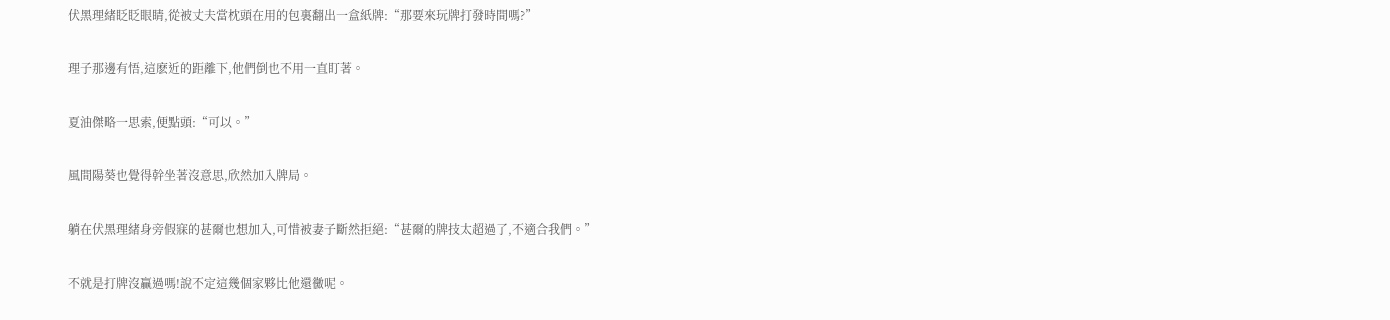伏黑理緒眨眨眼睛,從被丈夫當枕頭在用的包裏翻出一盒紙牌:“那要來玩牌打發時間嗎?”

理子那邊有悟,這麽近的距離下,他們倒也不用一直盯著。

夏油傑略一思索,便點頭:“可以。”

風間陽葵也覺得幹坐著沒意思,欣然加入牌局。

躺在伏黑理緒身旁假寐的甚爾也想加入,可惜被妻子斷然拒絕:“甚爾的牌技太超過了,不適合我們。”

不就是打牌沒贏過嗎!說不定這幾個家夥比他還黴呢。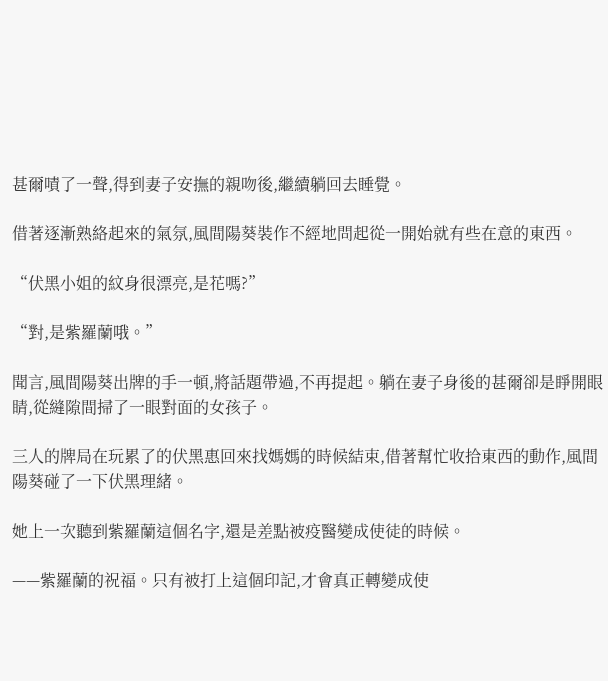甚爾嘖了一聲,得到妻子安撫的親吻後,繼續躺回去睡覺。

借著逐漸熟絡起來的氣氛,風間陽葵裝作不經地問起從一開始就有些在意的東西。

“伏黑小姐的紋身很漂亮,是花嗎?”

“對,是紫羅蘭哦。”

聞言,風間陽葵出牌的手一頓,將話題帶過,不再提起。躺在妻子身後的甚爾卻是睜開眼睛,從縫隙間掃了一眼對面的女孩子。

三人的牌局在玩累了的伏黑惠回來找媽媽的時候結束,借著幫忙收拾東西的動作,風間陽葵碰了一下伏黑理緒。

她上一次聽到紫羅蘭這個名字,還是差點被疫醫變成使徒的時候。

——紫羅蘭的祝福。只有被打上這個印記,才會真正轉變成使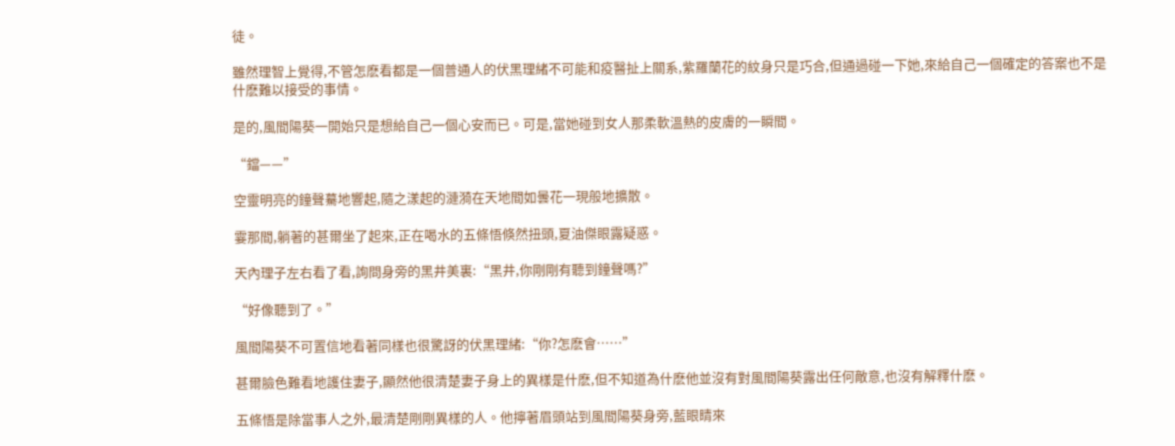徒。

雖然理智上覺得,不管怎麽看都是一個普通人的伏黑理緒不可能和疫醫扯上關系,紫羅蘭花的紋身只是巧合,但通過碰一下她,來給自己一個確定的答案也不是什麽難以接受的事情。

是的,風間陽葵一開始只是想給自己一個心安而已。可是,當她碰到女人那柔軟溫熱的皮膚的一瞬間。

“鐺——”

空靈明亮的鐘聲驀地響起,隨之漾起的漣漪在天地間如曇花一現般地擴散。

霎那間,躺著的甚爾坐了起來,正在喝水的五條悟倏然扭頭,夏油傑眼露疑惑。

天內理子左右看了看,詢問身旁的黑井美裏:“黑井,你剛剛有聽到鐘聲嗎?”

“好像聽到了。”

風間陽葵不可置信地看著同樣也很驚訝的伏黑理緒:“你?怎麽會……”

甚爾臉色難看地護住妻子,顯然他很清楚妻子身上的異樣是什麽,但不知道為什麽他並沒有對風間陽葵露出任何敵意,也沒有解釋什麽。

五條悟是除當事人之外,最清楚剛剛異樣的人。他擰著眉頭站到風間陽葵身旁,藍眼睛來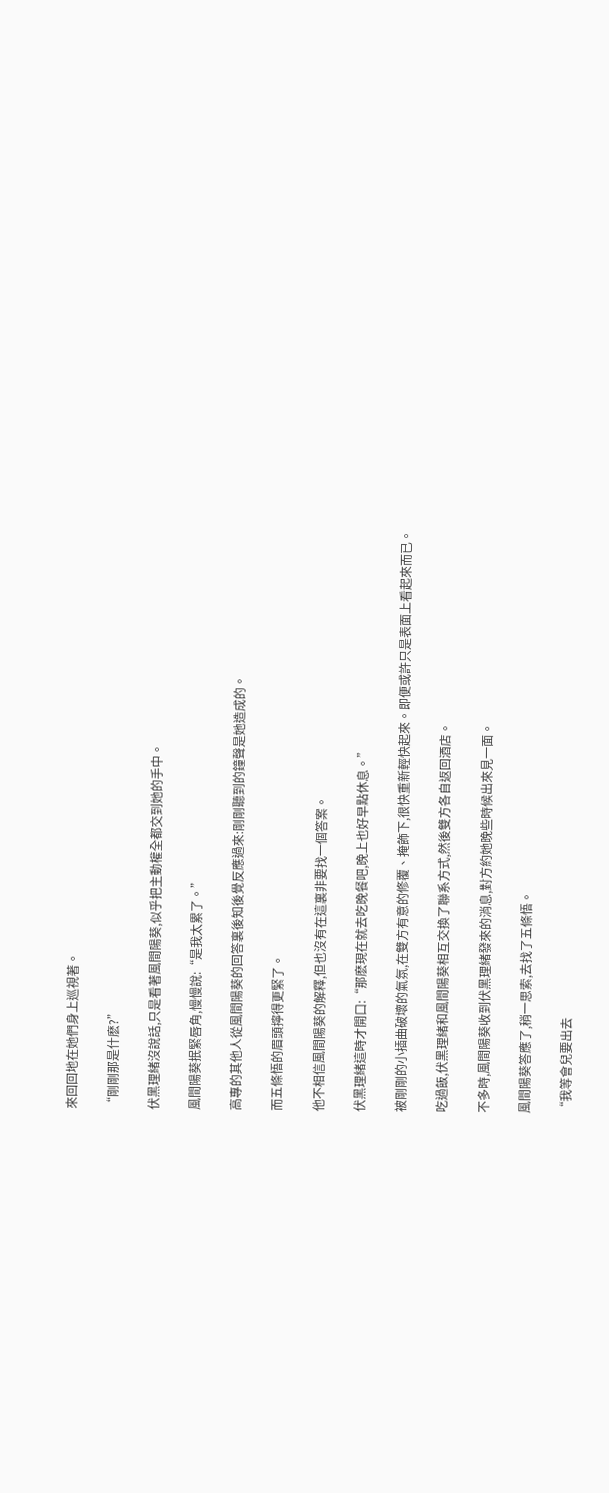來回回地在她們身上巡視著。

“剛剛那是什麽?”

伏黑理緒沒說話,只是看著風間陽葵,似乎把主動權全都交到她的手中。

風間陽葵抿緊唇角,慢慢說:“是我太累了。”

高專的其他人從風間陽葵的回答裏後知後覺反應過來:剛剛聽到的鐘聲是她造成的。

而五條悟的眉頭擰得更緊了。

他不相信風間陽葵的解釋,但也沒有在這裏非要找一個答案。

伏黑理緒這時才開口:“那麽現在就去吃晚餐吧,晚上也好早點休息。”

被剛剛的小插曲破壞的氣氛,在雙方有意的修覆、掩飾下,很快重新輕快起來。即便或許只是表面上看起來而已。

吃過飯,伏黑理緒和風間陽葵相互交換了聯系方式,然後雙方各自返回酒店。

不多時,風間陽葵收到伏黑理緒發來的消息,對方約她晚些時候出來見一面。

風間陽葵答應了,稍一思索,去找了五條悟。

“我等會兒要出去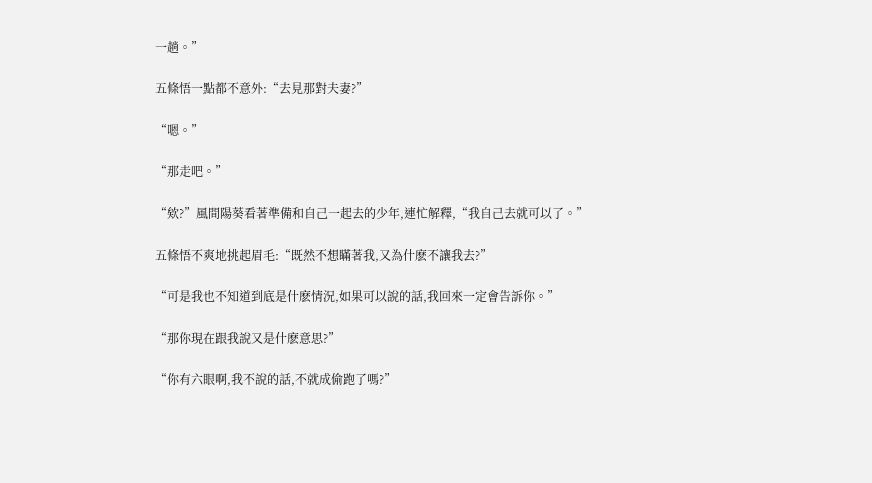一趟。”

五條悟一點都不意外:“去見那對夫妻?”

“嗯。”

“那走吧。”

“欸?”風間陽葵看著準備和自己一起去的少年,連忙解釋,“我自己去就可以了。”

五條悟不爽地挑起眉毛:“既然不想瞞著我,又為什麽不讓我去?”

“可是我也不知道到底是什麽情況,如果可以說的話,我回來一定會告訴你。”

“那你現在跟我說又是什麽意思?”

“你有六眼啊,我不說的話,不就成偷跑了嗎?”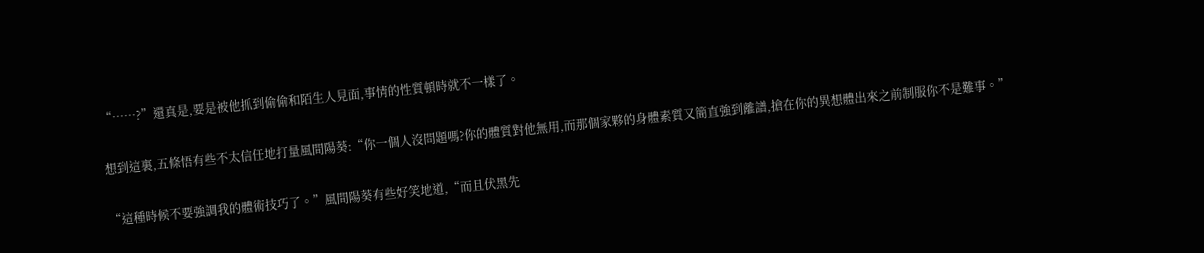“……?”還真是,要是被他抓到偷偷和陌生人見面,事情的性質頓時就不一樣了。

想到這裏,五條悟有些不太信任地打量風間陽葵:“你一個人沒問題嗎?你的體質對他無用,而那個家夥的身體素質又簡直強到離譜,搶在你的異想體出來之前制服你不是難事。”

“這種時候不要強調我的體術技巧了。”風間陽葵有些好笑地道,“而且伏黑先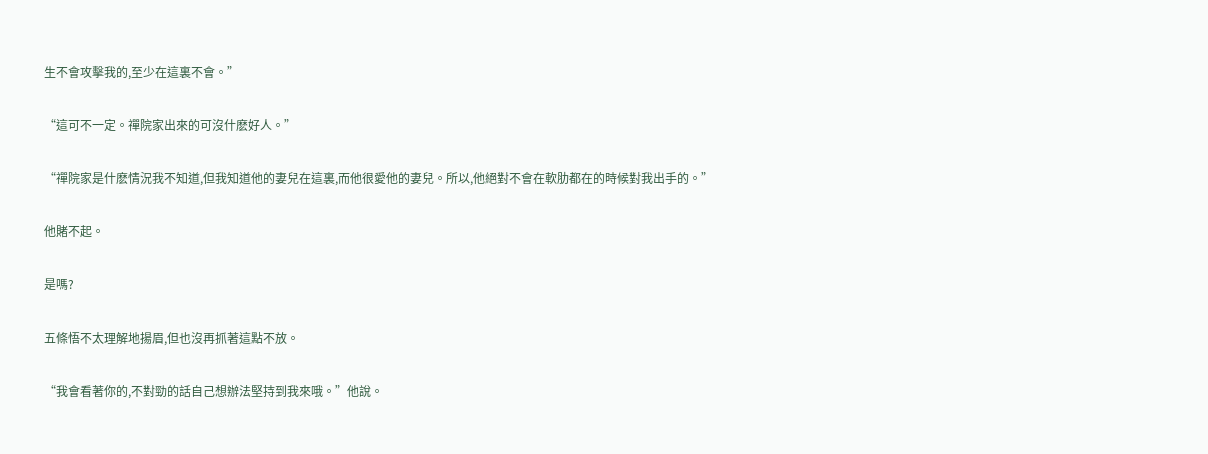生不會攻擊我的,至少在這裏不會。”

“這可不一定。禪院家出來的可沒什麽好人。”

“禪院家是什麽情況我不知道,但我知道他的妻兒在這裏,而他很愛他的妻兒。所以,他絕對不會在軟肋都在的時候對我出手的。”

他賭不起。

是嗎?

五條悟不太理解地揚眉,但也沒再抓著這點不放。

“我會看著你的,不對勁的話自己想辦法堅持到我來哦。”他說。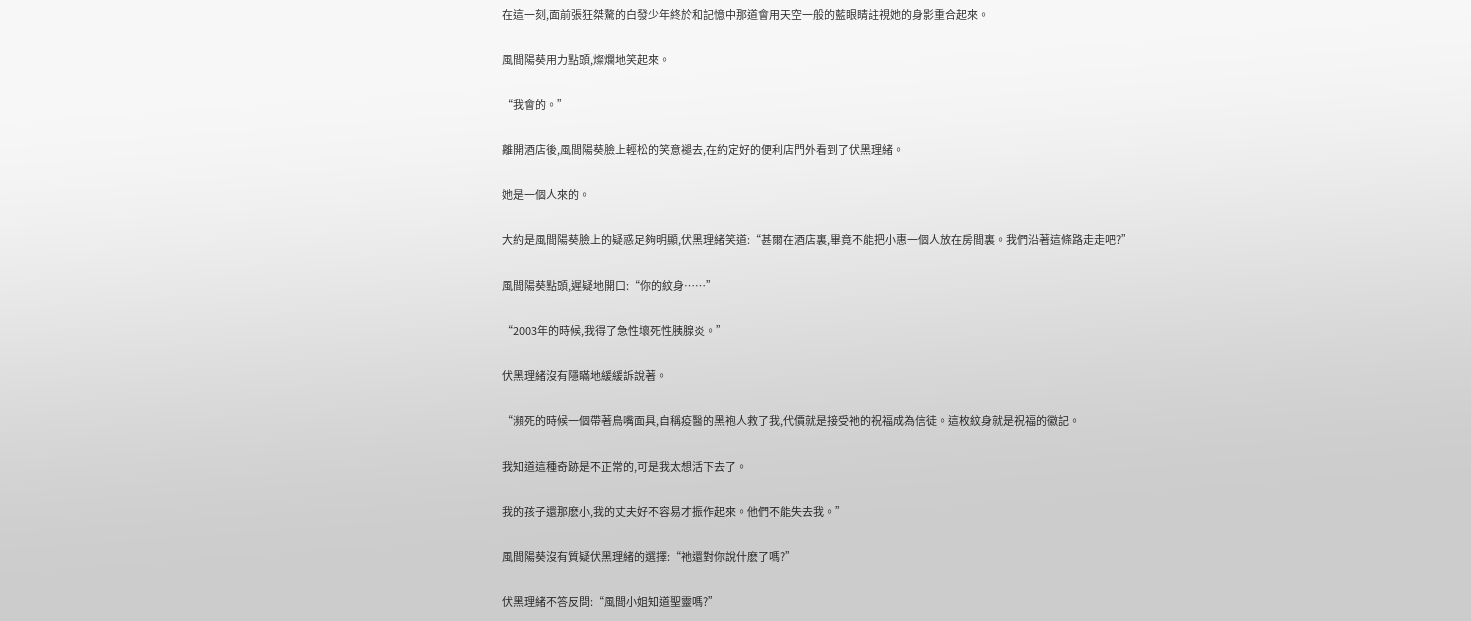在這一刻,面前張狂桀驁的白發少年終於和記憶中那道會用天空一般的藍眼睛註視她的身影重合起來。

風間陽葵用力點頭,燦爛地笑起來。

“我會的。”

離開酒店後,風間陽葵臉上輕松的笑意褪去,在約定好的便利店門外看到了伏黑理緒。

她是一個人來的。

大約是風間陽葵臉上的疑惑足夠明顯,伏黑理緒笑道:“甚爾在酒店裏,畢竟不能把小惠一個人放在房間裏。我們沿著這條路走走吧?”

風間陽葵點頭,遲疑地開口:“你的紋身……”

“2003年的時候,我得了急性壞死性胰腺炎。”

伏黑理緒沒有隱瞞地緩緩訴說著。

“瀕死的時候一個帶著鳥嘴面具,自稱疫醫的黑袍人救了我,代價就是接受祂的祝福成為信徒。這枚紋身就是祝福的徽記。

我知道這種奇跡是不正常的,可是我太想活下去了。

我的孩子還那麽小,我的丈夫好不容易才振作起來。他們不能失去我。”

風間陽葵沒有質疑伏黑理緒的選擇:“祂還對你說什麽了嗎?”

伏黑理緒不答反問:“風間小姐知道聖靈嗎?”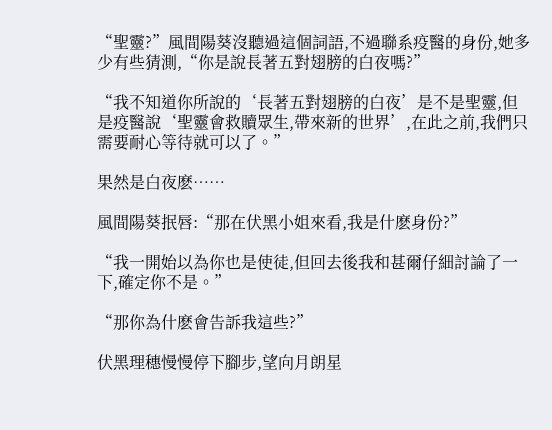“聖靈?”風間陽葵沒聽過這個詞語,不過聯系疫醫的身份,她多少有些猜測,“你是說長著五對翅膀的白夜嗎?”

“我不知道你所說的‘長著五對翅膀的白夜’是不是聖靈,但是疫醫說‘聖靈會救贖眾生,帶來新的世界’,在此之前,我們只需要耐心等待就可以了。”

果然是白夜麽……

風間陽葵抿唇:“那在伏黑小姐來看,我是什麽身份?”

“我一開始以為你也是使徒,但回去後我和甚爾仔細討論了一下,確定你不是。”

“那你為什麽會告訴我這些?”

伏黑理穗慢慢停下腳步,望向月朗星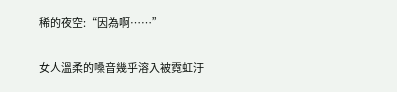稀的夜空:“因為啊……”

女人溫柔的嗓音幾乎溶入被霓虹汙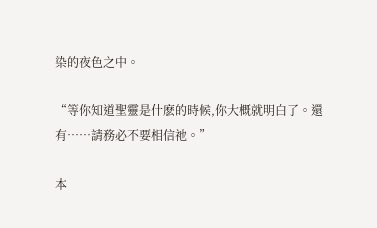染的夜色之中。

“等你知道聖靈是什麽的時候,你大概就明白了。還有……請務必不要相信祂。”

本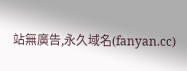站無廣告,永久域名(fanyan.cc)